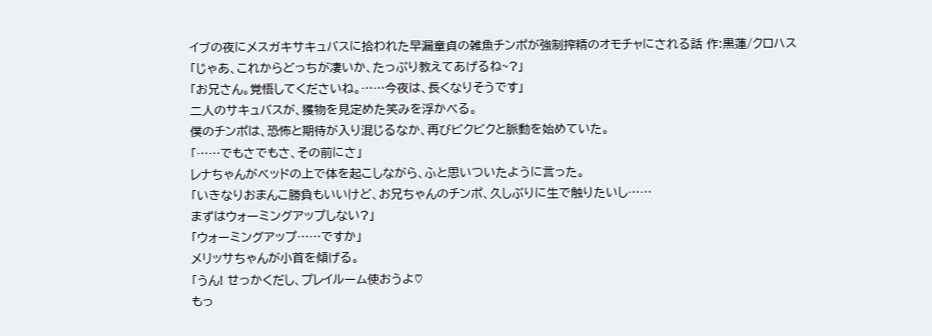イブの夜にメスガキサキュバスに拾われた早漏童貞の雑魚チンポが強制搾精のオモチャにされる話 作:黒蓮/クロハス
「じゃあ、これからどっちが凄いか、たっぷり教えてあげるね~?」
「お兄さん。覚悟してくださいね。……今夜は、長くなりそうです」
二人のサキュバスが、獲物を見定めた笑みを浮かべる。
僕のチンポは、恐怖と期待が入り混じるなか、再びビクビクと脈動を始めていた。
「……でもさでもさ、その前にさ」
レナちゃんがベッドの上で体を起こしながら、ふと思いついたように言った。
「いきなりおまんこ勝負もいいけど、お兄ちゃんのチンポ、久しぶりに生で触りたいし……
まずはウォーミングアップしない?」
「ウォーミングアップ……ですか」
メリッサちゃんが小首を傾げる。
「うん! せっかくだし、プレイルーム使おうよ♡
もっ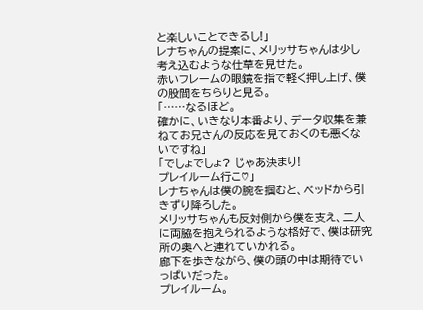と楽しいことできるし!」
レナちゃんの提案に、メリッサちゃんは少し考え込むような仕草を見せた。
赤いフレームの眼鏡を指で軽く押し上げ、僕の股間をちらりと見る。
「……なるほど。
確かに、いきなり本番より、データ収集を兼ねてお兄さんの反応を見ておくのも悪くないですね」
「でしょでしょ? じゃあ決まり!
プレイルーム行こ♡」
レナちゃんは僕の腕を掴むと、ベッドから引きずり降ろした。
メリッサちゃんも反対側から僕を支え、二人に両脇を抱えられるような格好で、僕は研究所の奥へと連れていかれる。
廊下を歩きながら、僕の頭の中は期待でいっぱいだった。
プレイルーム。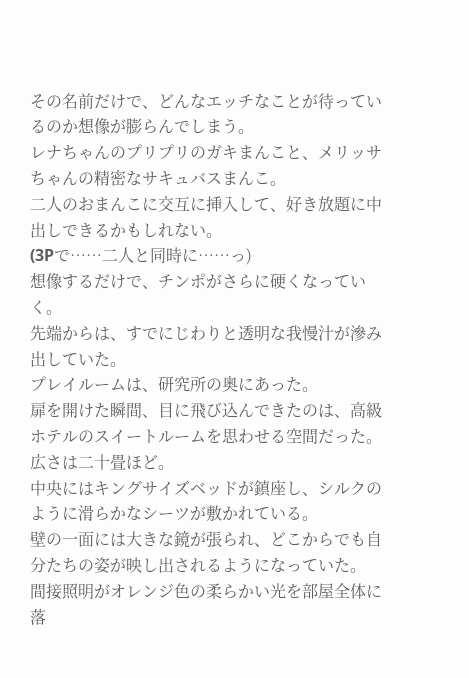その名前だけで、どんなエッチなことが待っているのか想像が膨らんでしまう。
レナちゃんのプリプリのガキまんこと、メリッサちゃんの精密なサキュバスまんこ。
二人のおまんこに交互に挿入して、好き放題に中出しできるかもしれない。
(3Pで……二人と同時に……っ)
想像するだけで、チンポがさらに硬くなっていく。
先端からは、すでにじわりと透明な我慢汁が滲み出していた。
プレイルームは、研究所の奥にあった。
扉を開けた瞬間、目に飛び込んできたのは、高級ホテルのスイートルームを思わせる空間だった。
広さは二十畳ほど。
中央にはキングサイズベッドが鎮座し、シルクのように滑らかなシーツが敷かれている。
壁の一面には大きな鏡が張られ、どこからでも自分たちの姿が映し出されるようになっていた。
間接照明がオレンジ色の柔らかい光を部屋全体に落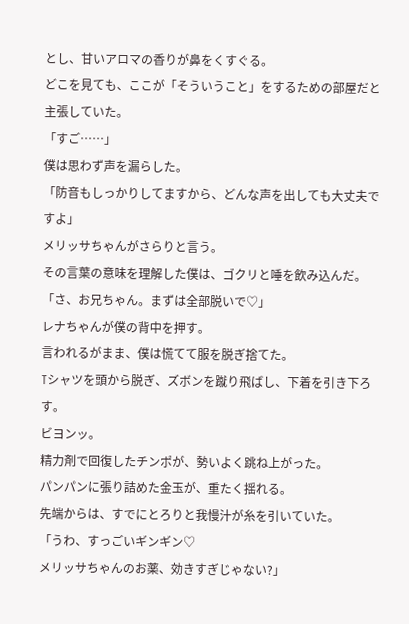とし、甘いアロマの香りが鼻をくすぐる。
どこを見ても、ここが「そういうこと」をするための部屋だと主張していた。
「すご……」
僕は思わず声を漏らした。
「防音もしっかりしてますから、どんな声を出しても大丈夫ですよ」
メリッサちゃんがさらりと言う。
その言葉の意味を理解した僕は、ゴクリと唾を飲み込んだ。
「さ、お兄ちゃん。まずは全部脱いで♡」
レナちゃんが僕の背中を押す。
言われるがまま、僕は慌てて服を脱ぎ捨てた。
Tシャツを頭から脱ぎ、ズボンを蹴り飛ばし、下着を引き下ろす。
ビヨンッ。
精力剤で回復したチンポが、勢いよく跳ね上がった。
パンパンに張り詰めた金玉が、重たく揺れる。
先端からは、すでにとろりと我慢汁が糸を引いていた。
「うわ、すっごいギンギン♡
メリッサちゃんのお薬、効きすぎじゃない?」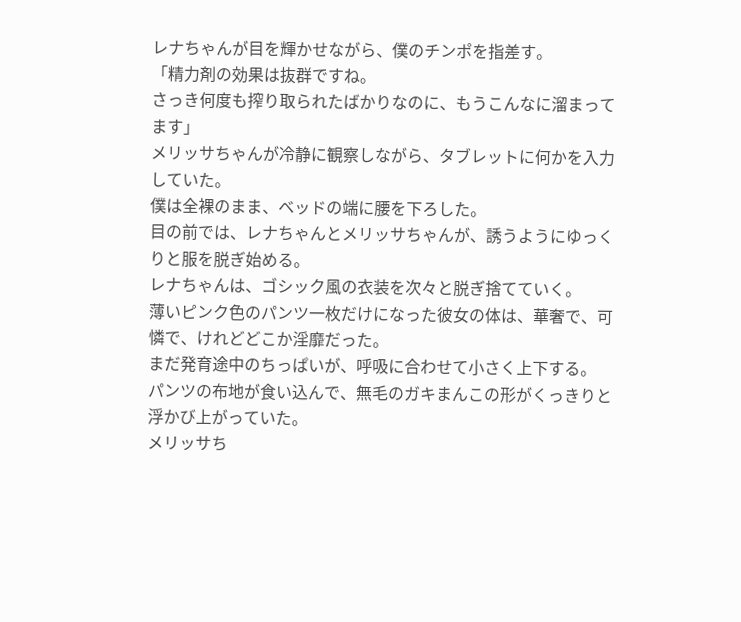レナちゃんが目を輝かせながら、僕のチンポを指差す。
「精力剤の効果は抜群ですね。
さっき何度も搾り取られたばかりなのに、もうこんなに溜まってます」
メリッサちゃんが冷静に観察しながら、タブレットに何かを入力していた。
僕は全裸のまま、ベッドの端に腰を下ろした。
目の前では、レナちゃんとメリッサちゃんが、誘うようにゆっくりと服を脱ぎ始める。
レナちゃんは、ゴシック風の衣装を次々と脱ぎ捨てていく。
薄いピンク色のパンツ一枚だけになった彼女の体は、華奢で、可憐で、けれどどこか淫靡だった。
まだ発育途中のちっぱいが、呼吸に合わせて小さく上下する。
パンツの布地が食い込んで、無毛のガキまんこの形がくっきりと浮かび上がっていた。
メリッサち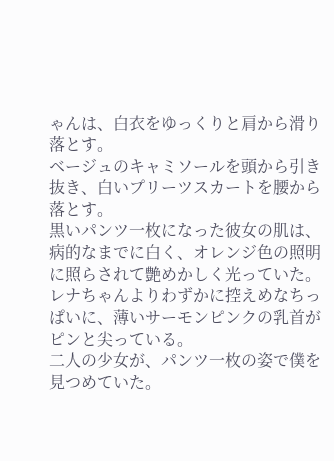ゃんは、白衣をゆっくりと肩から滑り落とす。
ベージュのキャミソールを頭から引き抜き、白いプリーツスカートを腰から落とす。
黒いパンツ一枚になった彼女の肌は、病的なまでに白く、オレンジ色の照明に照らされて艶めかしく光っていた。
レナちゃんよりわずかに控えめなちっぱいに、薄いサーモンピンクの乳首がピンと尖っている。
二人の少女が、パンツ一枚の姿で僕を見つめていた。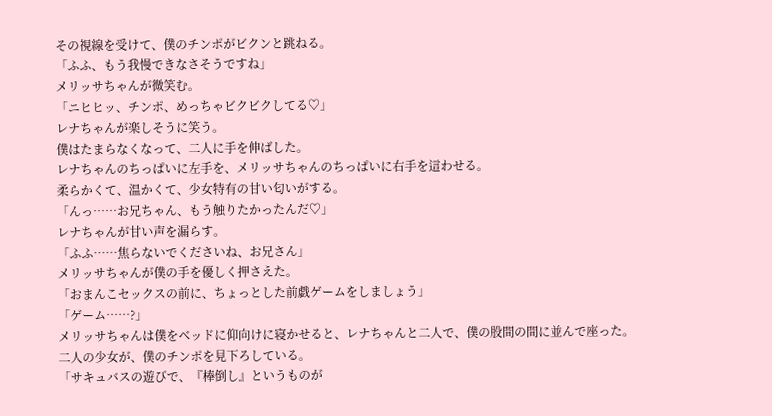その視線を受けて、僕のチンポがビクンと跳ねる。
「ふふ、もう我慢できなさそうですね」
メリッサちゃんが微笑む。
「ニヒヒッ、チンポ、めっちゃビクビクしてる♡」
レナちゃんが楽しそうに笑う。
僕はたまらなくなって、二人に手を伸ばした。
レナちゃんのちっぱいに左手を、メリッサちゃんのちっぱいに右手を這わせる。
柔らかくて、温かくて、少女特有の甘い匂いがする。
「んっ……お兄ちゃん、もう触りたかったんだ♡」
レナちゃんが甘い声を漏らす。
「ふふ……焦らないでくださいね、お兄さん」
メリッサちゃんが僕の手を優しく押さえた。
「おまんこセックスの前に、ちょっとした前戯ゲームをしましょう」
「ゲーム……?」
メリッサちゃんは僕をベッドに仰向けに寝かせると、レナちゃんと二人で、僕の股間の間に並んで座った。
二人の少女が、僕のチンポを見下ろしている。
「サキュバスの遊びで、『棒倒し』というものが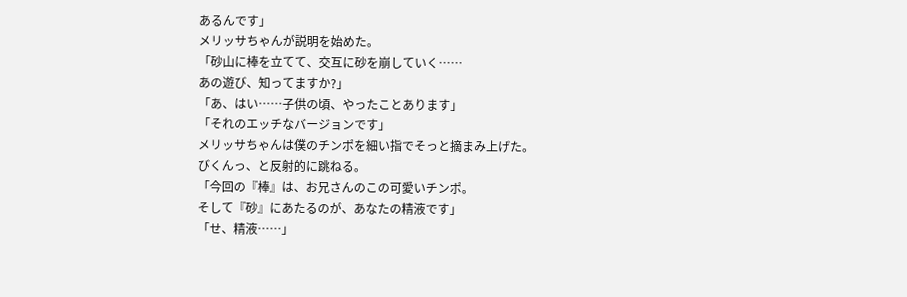あるんです」
メリッサちゃんが説明を始めた。
「砂山に棒を立てて、交互に砂を崩していく……
あの遊び、知ってますか?」
「あ、はい……子供の頃、やったことあります」
「それのエッチなバージョンです」
メリッサちゃんは僕のチンポを細い指でそっと摘まみ上げた。
びくんっ、と反射的に跳ねる。
「今回の『棒』は、お兄さんのこの可愛いチンポ。
そして『砂』にあたるのが、あなたの精液です」
「せ、精液……」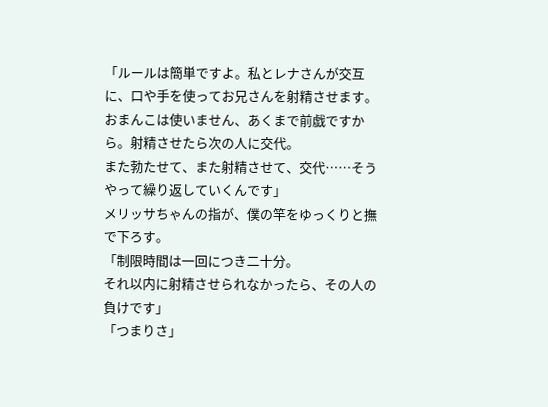「ルールは簡単ですよ。私とレナさんが交互に、口や手を使ってお兄さんを射精させます。
おまんこは使いません、あくまで前戯ですから。射精させたら次の人に交代。
また勃たせて、また射精させて、交代……そうやって繰り返していくんです」
メリッサちゃんの指が、僕の竿をゆっくりと撫で下ろす。
「制限時間は一回につき二十分。
それ以内に射精させられなかったら、その人の負けです」
「つまりさ」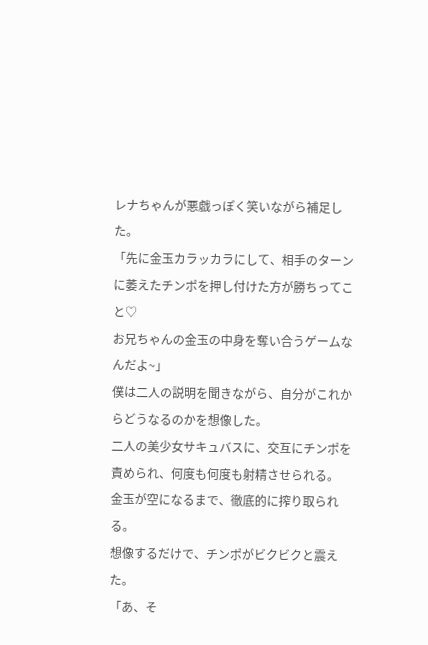レナちゃんが悪戯っぽく笑いながら補足した。
「先に金玉カラッカラにして、相手のターンに萎えたチンポを押し付けた方が勝ちってこと♡
お兄ちゃんの金玉の中身を奪い合うゲームなんだよ~」
僕は二人の説明を聞きながら、自分がこれからどうなるのかを想像した。
二人の美少女サキュバスに、交互にチンポを責められ、何度も何度も射精させられる。
金玉が空になるまで、徹底的に搾り取られる。
想像するだけで、チンポがビクビクと震えた。
「あ、そ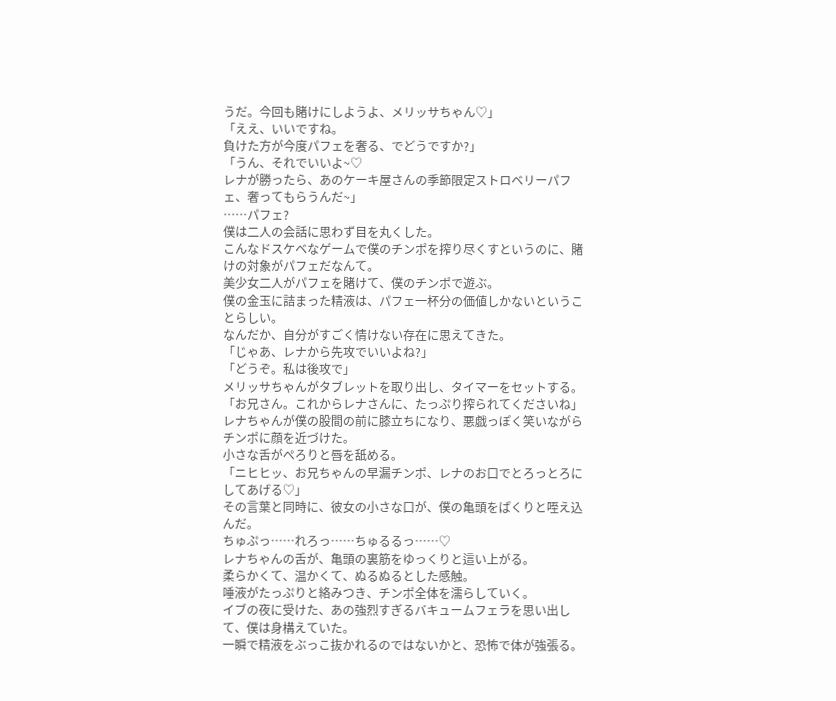うだ。今回も賭けにしようよ、メリッサちゃん♡」
「ええ、いいですね。
負けた方が今度パフェを奢る、でどうですか?」
「うん、それでいいよ~♡
レナが勝ったら、あのケーキ屋さんの季節限定ストロベリーパフェ、奢ってもらうんだ~」
……パフェ?
僕は二人の会話に思わず目を丸くした。
こんなドスケベなゲームで僕のチンポを搾り尽くすというのに、賭けの対象がパフェだなんて。
美少女二人がパフェを賭けて、僕のチンポで遊ぶ。
僕の金玉に詰まった精液は、パフェ一杯分の価値しかないということらしい。
なんだか、自分がすごく情けない存在に思えてきた。
「じゃあ、レナから先攻でいいよね?」
「どうぞ。私は後攻で」
メリッサちゃんがタブレットを取り出し、タイマーをセットする。
「お兄さん。これからレナさんに、たっぷり搾られてくださいね」
レナちゃんが僕の股間の前に膝立ちになり、悪戯っぽく笑いながらチンポに顔を近づけた。
小さな舌がぺろりと唇を舐める。
「ニヒヒッ、お兄ちゃんの早漏チンポ、レナのお口でとろっとろにしてあげる♡」
その言葉と同時に、彼女の小さな口が、僕の亀頭をぱくりと咥え込んだ。
ちゅぷっ……れろっ……ちゅるるっ……♡
レナちゃんの舌が、亀頭の裏筋をゆっくりと這い上がる。
柔らかくて、温かくて、ぬるぬるとした感触。
唾液がたっぷりと絡みつき、チンポ全体を濡らしていく。
イブの夜に受けた、あの強烈すぎるバキュームフェラを思い出して、僕は身構えていた。
一瞬で精液をぶっこ抜かれるのではないかと、恐怖で体が強張る。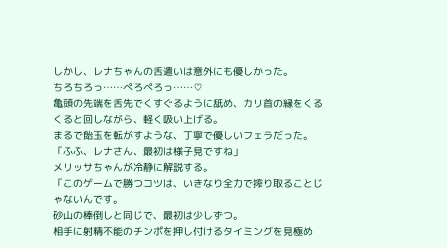しかし、レナちゃんの舌遣いは意外にも優しかった。
ちろちろっ……ぺろぺろっ……♡
亀頭の先端を舌先でくすぐるように舐め、カリ首の縁をくるくると回しながら、軽く吸い上げる。
まるで飴玉を転がすような、丁寧で優しいフェラだった。
「ふふ、レナさん、最初は様子見ですね」
メリッサちゃんが冷静に解説する。
「このゲームで勝つコツは、いきなり全力で搾り取ることじゃないんです。
砂山の棒倒しと同じで、最初は少しずつ。
相手に射精不能のチンポを押し付けるタイミングを見極め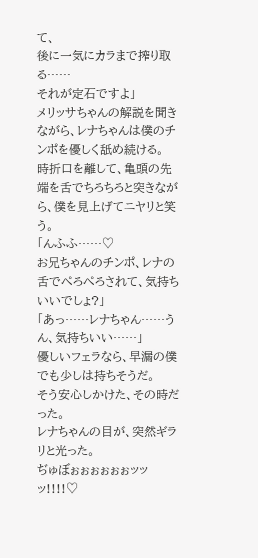て、
後に一気にカラまで搾り取る……
それが定石ですよ」
メリッサちゃんの解説を聞きながら、レナちゃんは僕のチンポを優しく舐め続ける。
時折口を離して、亀頭の先端を舌でちろちろと突きながら、僕を見上げてニヤリと笑う。
「んふふ……♡
お兄ちゃんのチンポ、レナの舌でぺろぺろされて、気持ちいいでしょ?」
「あっ……レナちゃん……うん、気持ちいい……」
優しいフェラなら、早漏の僕でも少しは持ちそうだ。
そう安心しかけた、その時だった。
レナちゃんの目が、突然ギラリと光った。
ぢゅぼぉぉぉぉぉぉッッッ!!!!♡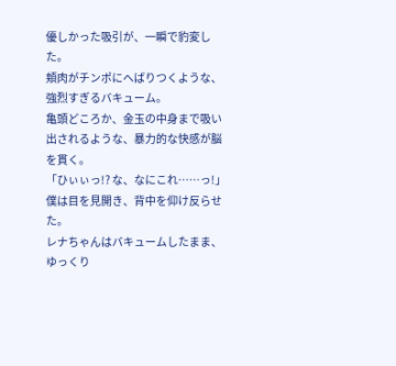優しかった吸引が、一瞬で豹変した。
頬肉がチンポにへばりつくような、強烈すぎるバキューム。
亀頭どころか、金玉の中身まで吸い出されるような、暴力的な快感が脳を貫く。
「ひぃぃっ!? な、なにこれ……っ!」
僕は目を見開き、背中を仰け反らせた。
レナちゃんはバキュームしたまま、ゆっくり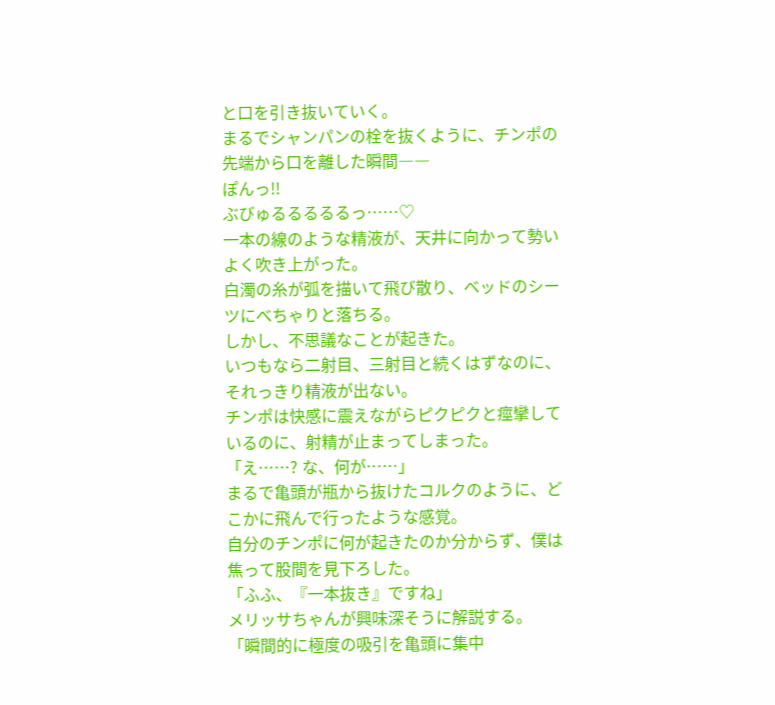と口を引き抜いていく。
まるでシャンパンの栓を抜くように、チンポの先端から口を離した瞬間――
ぽんっ!!
ぶびゅるるるるるっ……♡
一本の線のような精液が、天井に向かって勢いよく吹き上がった。
白濁の糸が弧を描いて飛び散り、ベッドのシーツにべちゃりと落ちる。
しかし、不思議なことが起きた。
いつもなら二射目、三射目と続くはずなのに、それっきり精液が出ない。
チンポは快感に震えながらピクピクと痙攣しているのに、射精が止まってしまった。
「え……? な、何が……」
まるで亀頭が瓶から抜けたコルクのように、どこかに飛んで行ったような感覚。
自分のチンポに何が起きたのか分からず、僕は焦って股間を見下ろした。
「ふふ、『一本抜き』ですね」
メリッサちゃんが興味深そうに解説する。
「瞬間的に極度の吸引を亀頭に集中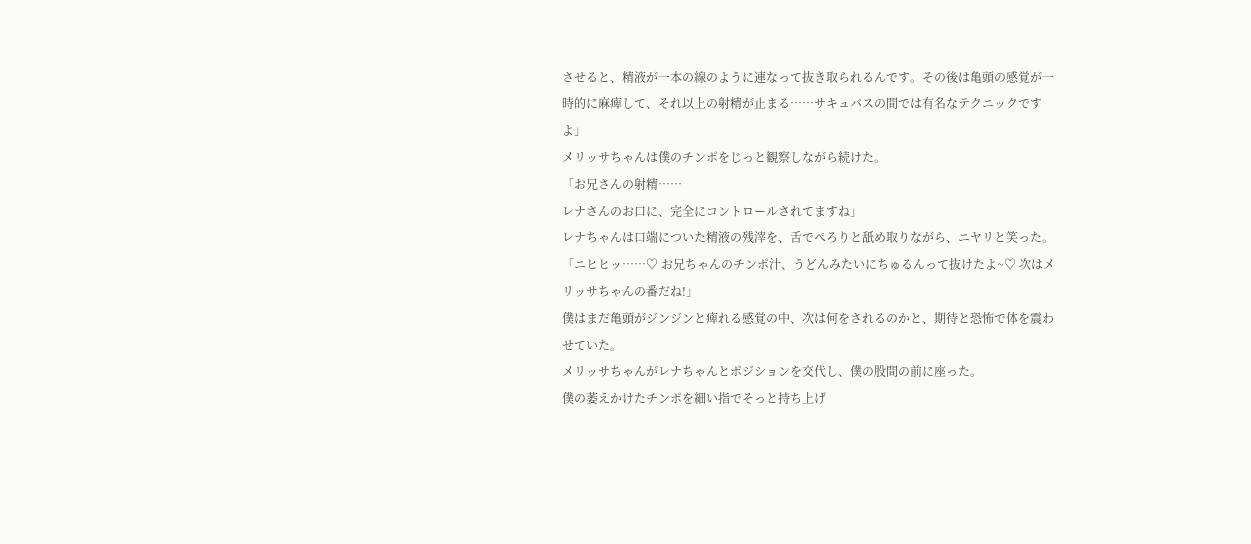させると、精液が一本の線のように連なって抜き取られるんです。その後は亀頭の感覚が一時的に麻痺して、それ以上の射精が止まる……サキュバスの間では有名なテクニックですよ」
メリッサちゃんは僕のチンポをじっと観察しながら続けた。
「お兄さんの射精……
レナさんのお口に、完全にコントロールされてますね」
レナちゃんは口端についた精液の残滓を、舌でぺろりと舐め取りながら、ニヤリと笑った。
「ニヒヒッ……♡ お兄ちゃんのチンポ汁、うどんみたいにちゅるんって抜けたよ~♡ 次はメリッサちゃんの番だね!」
僕はまだ亀頭がジンジンと痺れる感覚の中、次は何をされるのかと、期待と恐怖で体を震わせていた。
メリッサちゃんがレナちゃんとポジションを交代し、僕の股間の前に座った。
僕の萎えかけたチンポを細い指でそっと持ち上げ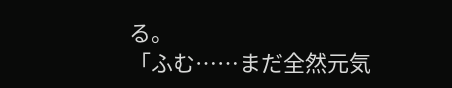る。
「ふむ……まだ全然元気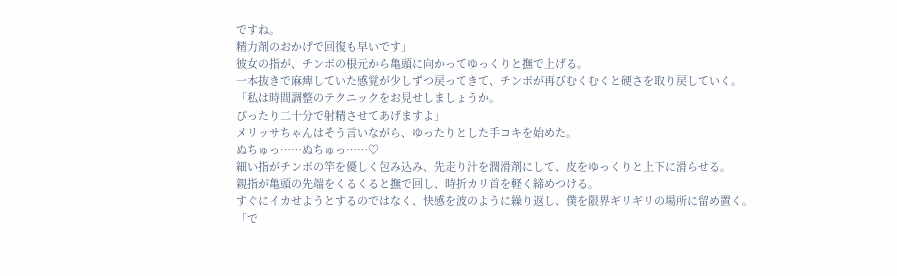ですね。
精力剤のおかげで回復も早いです」
彼女の指が、チンポの根元から亀頭に向かってゆっくりと撫で上げる。
一本抜きで麻痺していた感覚が少しずつ戻ってきて、チンポが再びむくむくと硬さを取り戻していく。
「私は時間調整のテクニックをお見せしましょうか。
ぴったり二十分で射精させてあげますよ」
メリッサちゃんはそう言いながら、ゆったりとした手コキを始めた。
ぬちゅっ……ぬちゅっ……♡
細い指がチンポの竿を優しく包み込み、先走り汁を潤滑剤にして、皮をゆっくりと上下に滑らせる。
親指が亀頭の先端をくるくると撫で回し、時折カリ首を軽く締めつける。
すぐにイカせようとするのではなく、快感を波のように繰り返し、僕を限界ギリギリの場所に留め置く。
「で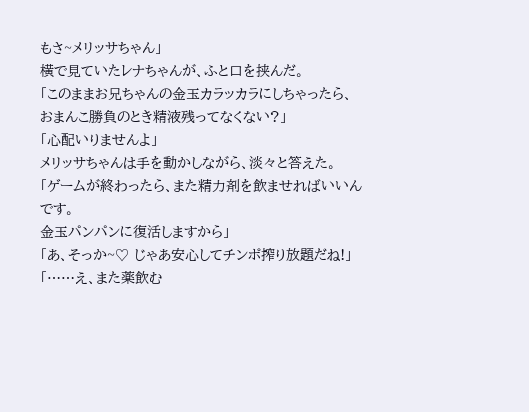もさ~メリッサちゃん」
横で見ていたレナちゃんが、ふと口を挟んだ。
「このままお兄ちゃんの金玉カラッカラにしちゃったら、おまんこ勝負のとき精液残ってなくない?」
「心配いりませんよ」
メリッサちゃんは手を動かしながら、淡々と答えた。
「ゲームが終わったら、また精力剤を飲ませればいいんです。
金玉パンパンに復活しますから」
「あ、そっか~♡ じゃあ安心してチンポ搾り放題だね!」
「……え、また薬飲む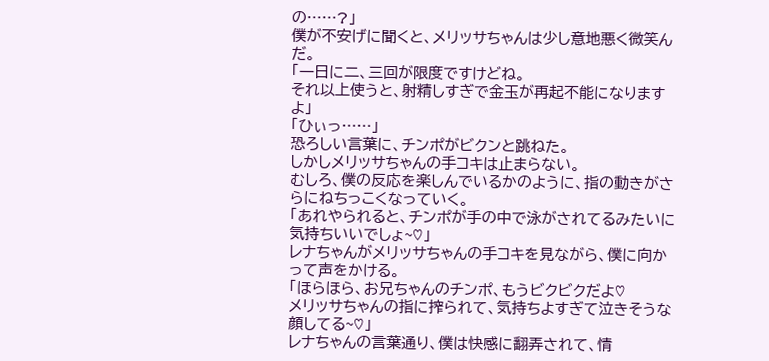の……?」
僕が不安げに聞くと、メリッサちゃんは少し意地悪く微笑んだ。
「一日に二、三回が限度ですけどね。
それ以上使うと、射精しすぎで金玉が再起不能になりますよ」
「ひぃっ……」
恐ろしい言葉に、チンポがビクンと跳ねた。
しかしメリッサちゃんの手コキは止まらない。
むしろ、僕の反応を楽しんでいるかのように、指の動きがさらにねちっこくなっていく。
「あれやられると、チンポが手の中で泳がされてるみたいに気持ちいいでしょ~♡」
レナちゃんがメリッサちゃんの手コキを見ながら、僕に向かって声をかける。
「ほらほら、お兄ちゃんのチンポ、もうビクビクだよ♡
メリッサちゃんの指に搾られて、気持ちよすぎて泣きそうな顔してる~♡」
レナちゃんの言葉通り、僕は快感に翻弄されて、情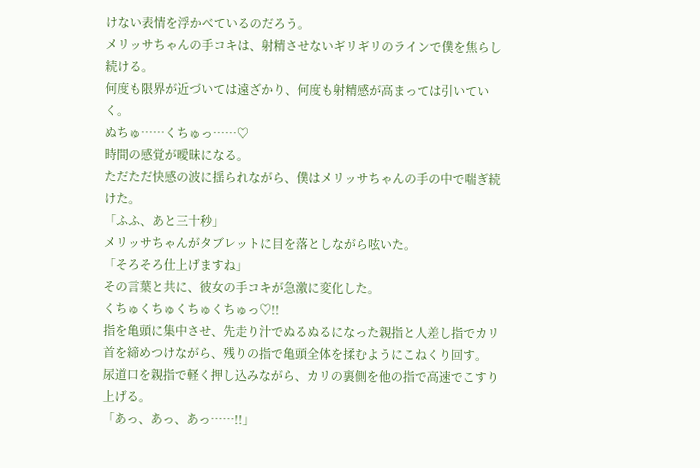けない表情を浮かべているのだろう。
メリッサちゃんの手コキは、射精させないギリギリのラインで僕を焦らし続ける。
何度も限界が近づいては遠ざかり、何度も射精感が高まっては引いていく。
ぬちゅ……くちゅっ……♡
時間の感覚が曖昧になる。
ただただ快感の波に揺られながら、僕はメリッサちゃんの手の中で喘ぎ続けた。
「ふふ、あと三十秒」
メリッサちゃんがタブレットに目を落としながら呟いた。
「そろそろ仕上げますね」
その言葉と共に、彼女の手コキが急激に変化した。
くちゅくちゅくちゅくちゅっ♡!!
指を亀頭に集中させ、先走り汁でぬるぬるになった親指と人差し指でカリ首を締めつけながら、残りの指で亀頭全体を揉むようにこねくり回す。
尿道口を親指で軽く押し込みながら、カリの裏側を他の指で高速でこすり上げる。
「あっ、あっ、あっ……!!」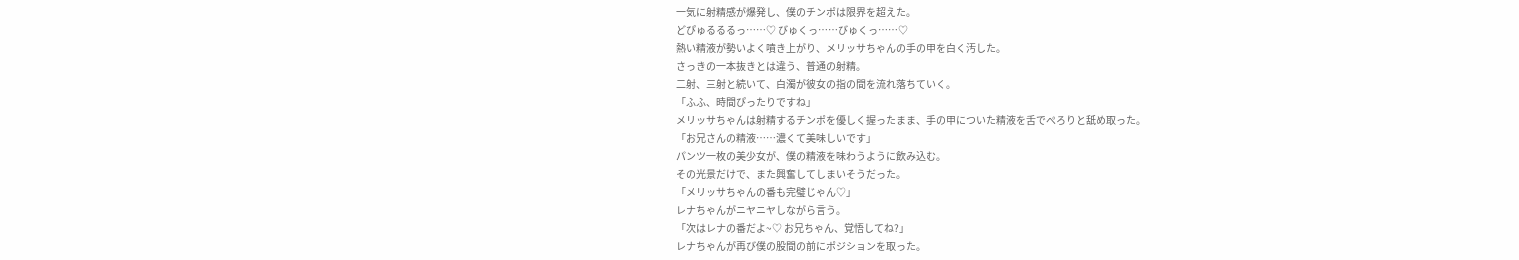一気に射精感が爆発し、僕のチンポは限界を超えた。
どぴゅるるるっ……♡ びゅくっ……びゅくっ……♡
熱い精液が勢いよく噴き上がり、メリッサちゃんの手の甲を白く汚した。
さっきの一本抜きとは違う、普通の射精。
二射、三射と続いて、白濁が彼女の指の間を流れ落ちていく。
「ふふ、時間ぴったりですね」
メリッサちゃんは射精するチンポを優しく握ったまま、手の甲についた精液を舌でぺろりと舐め取った。
「お兄さんの精液……濃くて美味しいです」
パンツ一枚の美少女が、僕の精液を味わうように飲み込む。
その光景だけで、また興奮してしまいそうだった。
「メリッサちゃんの番も完璧じゃん♡」
レナちゃんがニヤニヤしながら言う。
「次はレナの番だよ~♡ お兄ちゃん、覚悟してね?」
レナちゃんが再び僕の股間の前にポジションを取った。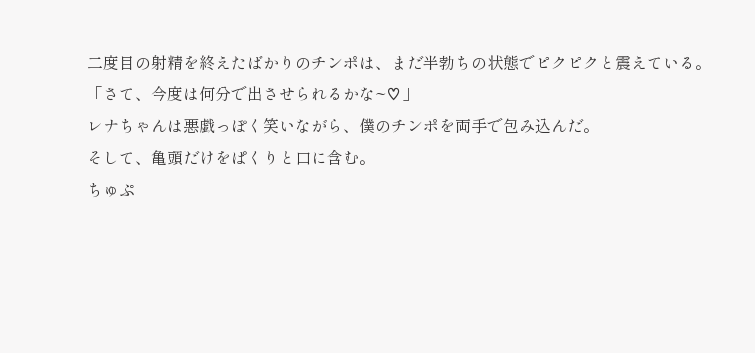二度目の射精を終えたばかりのチンポは、まだ半勃ちの状態でピクピクと震えている。
「さて、今度は何分で出させられるかな~♡」
レナちゃんは悪戯っぽく笑いながら、僕のチンポを両手で包み込んだ。
そして、亀頭だけをぱくりと口に含む。
ちゅぷ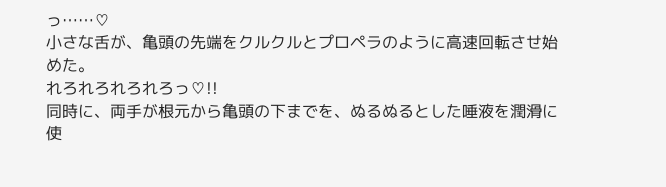っ……♡
小さな舌が、亀頭の先端をクルクルとプロペラのように高速回転させ始めた。
れろれろれろれろっ♡!!
同時に、両手が根元から亀頭の下までを、ぬるぬるとした唾液を潤滑に使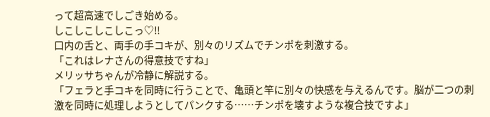って超高速でしごき始める。
しこしこしこしこっ♡!!
口内の舌と、両手の手コキが、別々のリズムでチンポを刺激する。
「これはレナさんの得意技ですね」
メリッサちゃんが冷静に解説する。
「フェラと手コキを同時に行うことで、亀頭と竿に別々の快感を与えるんです。脳が二つの刺激を同時に処理しようとしてパンクする……チンポを壊すような複合技ですよ」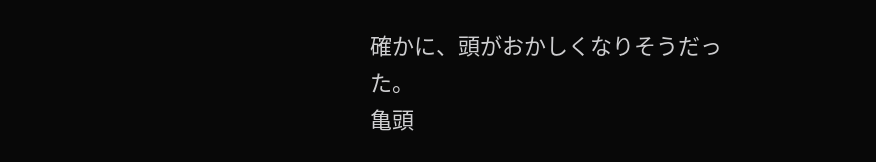確かに、頭がおかしくなりそうだった。
亀頭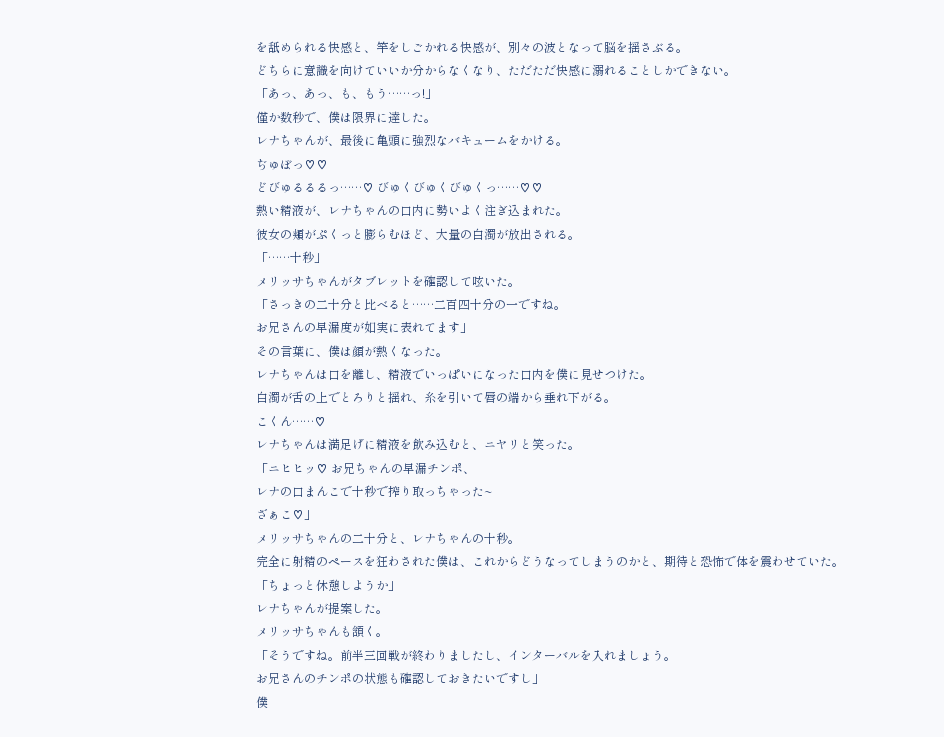を舐められる快感と、竿をしごかれる快感が、別々の波となって脳を揺さぶる。
どちらに意識を向けていいか分からなくなり、ただただ快感に溺れることしかできない。
「あっ、あっ、も、もう……っ!」
僅か数秒で、僕は限界に達した。
レナちゃんが、最後に亀頭に強烈なバキュームをかける。
ぢゅぼっ♡♡
どびゅるるるっ……♡ びゅくびゅくびゅくっ……♡♡
熱い精液が、レナちゃんの口内に勢いよく注ぎ込まれた。
彼女の頬がぷくっと膨らむほど、大量の白濁が放出される。
「……十秒」
メリッサちゃんがタブレットを確認して呟いた。
「さっきの二十分と比べると……二百四十分の一ですね。
お兄さんの早漏度が如実に表れてます」
その言葉に、僕は顔が熱くなった。
レナちゃんは口を離し、精液でいっぱいになった口内を僕に見せつけた。
白濁が舌の上でとろりと揺れ、糸を引いて唇の端から垂れ下がる。
こくん……♡
レナちゃんは満足げに精液を飲み込むと、ニヤリと笑った。
「ニヒヒッ♡ お兄ちゃんの早漏チンポ、
レナの口まんこで十秒で搾り取っちゃった~
ざぁこ♡」
メリッサちゃんの二十分と、レナちゃんの十秒。
完全に射精のペースを狂わされた僕は、これからどうなってしまうのかと、期待と恐怖で体を震わせていた。
「ちょっと休憩しようか」
レナちゃんが提案した。
メリッサちゃんも頷く。
「そうですね。前半三回戦が終わりましたし、インターバルを入れましょう。
お兄さんのチンポの状態も確認しておきたいですし」
僕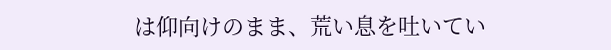は仰向けのまま、荒い息を吐いてい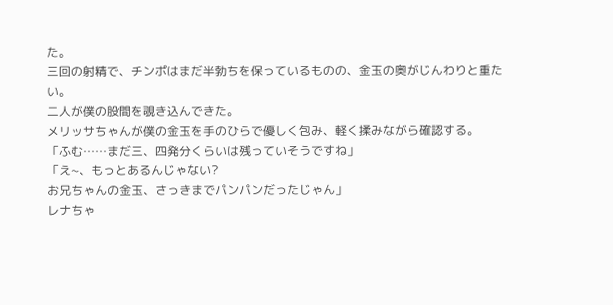た。
三回の射精で、チンポはまだ半勃ちを保っているものの、金玉の奥がじんわりと重たい。
二人が僕の股間を覗き込んできた。
メリッサちゃんが僕の金玉を手のひらで優しく包み、軽く揉みながら確認する。
「ふむ……まだ三、四発分くらいは残っていそうですね」
「え~、もっとあるんじゃない?
お兄ちゃんの金玉、さっきまでパンパンだったじゃん」
レナちゃ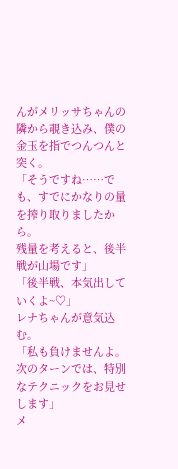んがメリッサちゃんの隣から覗き込み、僕の金玉を指でつんつんと突く。
「そうですね……でも、すでにかなりの量を搾り取りましたから。
残量を考えると、後半戦が山場です」
「後半戦、本気出していくよ~♡」
レナちゃんが意気込む。
「私も負けませんよ。次のターンでは、特別なテクニックをお見せします」
メ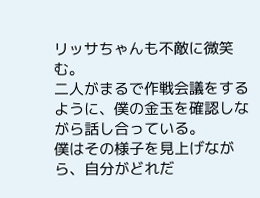リッサちゃんも不敵に微笑む。
二人がまるで作戦会議をするように、僕の金玉を確認しながら話し合っている。
僕はその様子を見上げながら、自分がどれだ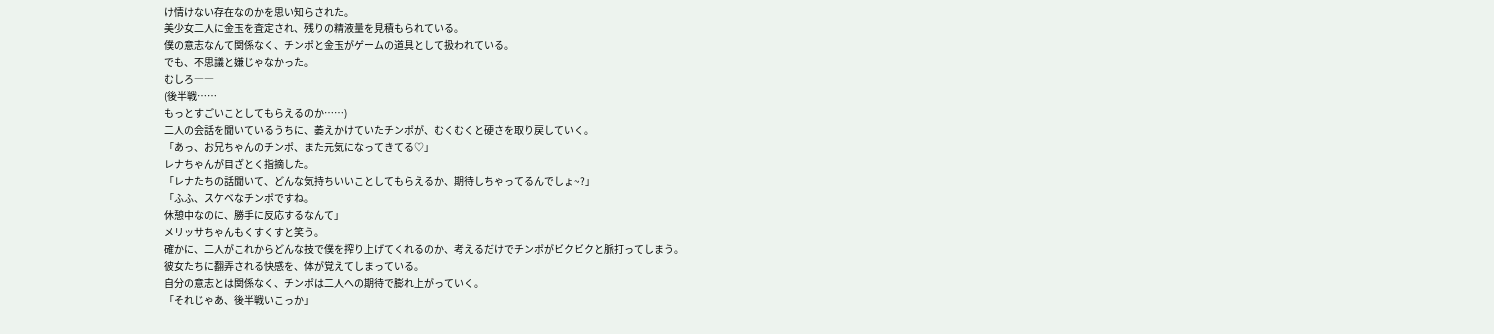け情けない存在なのかを思い知らされた。
美少女二人に金玉を査定され、残りの精液量を見積もられている。
僕の意志なんて関係なく、チンポと金玉がゲームの道具として扱われている。
でも、不思議と嫌じゃなかった。
むしろ――
(後半戦……
もっとすごいことしてもらえるのか……)
二人の会話を聞いているうちに、萎えかけていたチンポが、むくむくと硬さを取り戻していく。
「あっ、お兄ちゃんのチンポ、また元気になってきてる♡」
レナちゃんが目ざとく指摘した。
「レナたちの話聞いて、どんな気持ちいいことしてもらえるか、期待しちゃってるんでしょ~?」
「ふふ、スケベなチンポですね。
休憩中なのに、勝手に反応するなんて」
メリッサちゃんもくすくすと笑う。
確かに、二人がこれからどんな技で僕を搾り上げてくれるのか、考えるだけでチンポがビクビクと脈打ってしまう。
彼女たちに翻弄される快感を、体が覚えてしまっている。
自分の意志とは関係なく、チンポは二人への期待で膨れ上がっていく。
「それじゃあ、後半戦いこっか」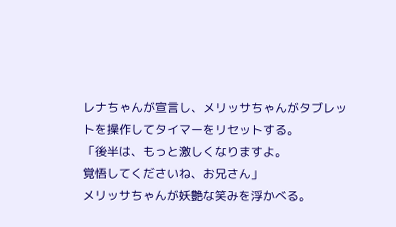レナちゃんが宣言し、メリッサちゃんがタブレットを操作してタイマーをリセットする。
「後半は、もっと激しくなりますよ。
覚悟してくださいね、お兄さん」
メリッサちゃんが妖艶な笑みを浮かべる。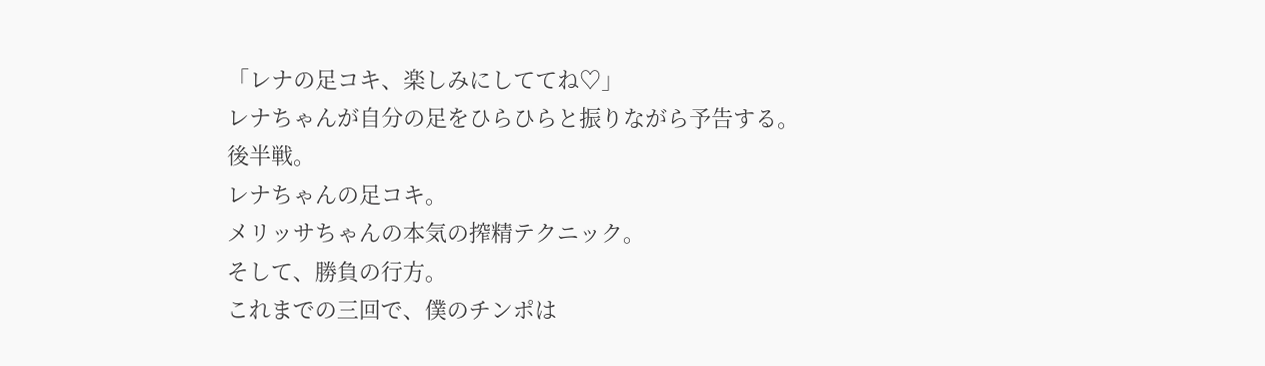「レナの足コキ、楽しみにしててね♡」
レナちゃんが自分の足をひらひらと振りながら予告する。
後半戦。
レナちゃんの足コキ。
メリッサちゃんの本気の搾精テクニック。
そして、勝負の行方。
これまでの三回で、僕のチンポは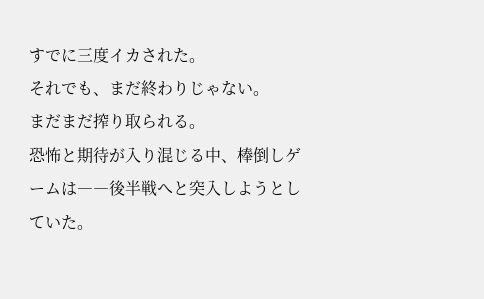すでに三度イカされた。
それでも、まだ終わりじゃない。
まだまだ搾り取られる。
恐怖と期待が入り混じる中、棒倒しゲームは――後半戦へと突入しようとしていた。